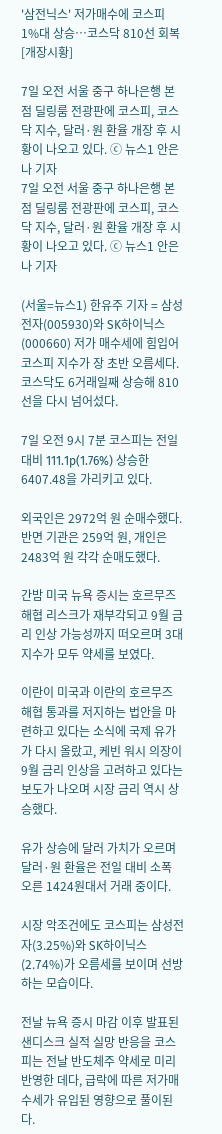'삼전닉스' 저가매수에 코스피 1%대 상승…코스닥 810선 회복[개장시황]

7일 오전 서울 중구 하나은행 본점 딜링룸 전광판에 코스피, 코스닥 지수, 달러·원 환율 개장 후 시황이 나오고 있다. ⓒ 뉴스1 안은나 기자
7일 오전 서울 중구 하나은행 본점 딜링룸 전광판에 코스피, 코스닥 지수, 달러·원 환율 개장 후 시황이 나오고 있다. ⓒ 뉴스1 안은나 기자

(서울=뉴스1) 한유주 기자 = 삼성전자(005930)와 SK하이닉스(000660) 저가 매수세에 힘입어 코스피 지수가 장 초반 오름세다. 코스닥도 6거래일째 상승해 810선을 다시 넘어섰다.

7일 오전 9시 7분 코스피는 전일 대비 111.1p(1.76%) 상승한 6407.48을 가리키고 있다.

외국인은 2972억 원 순매수했다. 반면 기관은 259억 원, 개인은 2483억 원 각각 순매도했다.

간밤 미국 뉴욕 증시는 호르무즈 해협 리스크가 재부각되고 9월 금리 인상 가능성까지 떠오르며 3대 지수가 모두 약세를 보였다.

이란이 미국과 이란의 호르무즈 해협 통과를 저지하는 법안을 마련하고 있다는 소식에 국제 유가가 다시 올랐고, 케빈 워시 의장이 9월 금리 인상을 고려하고 있다는 보도가 나오며 시장 금리 역시 상승했다.

유가 상승에 달러 가치가 오르며 달러·원 환율은 전일 대비 소폭 오른 1424원대서 거래 중이다.

시장 악조건에도 코스피는 삼성전자(3.25%)와 SK하이닉스(2.74%)가 오름세를 보이며 선방하는 모습이다.

전날 뉴욕 증시 마감 이후 발표된 샌디스크 실적 실망 반응을 코스피는 전날 반도체주 약세로 미리 반영한 데다, 급락에 따른 저가매수세가 유입된 영향으로 풀이된다.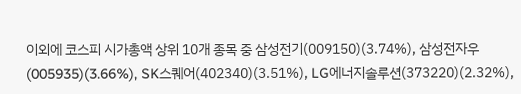이외에 코스피 시가총액 상위 10개 종목 중 삼성전기(009150)(3.74%), 삼성전자우(005935)(3.66%), SK스퀘어(402340)(3.51%), LG에너지솔루션(373220)(2.32%),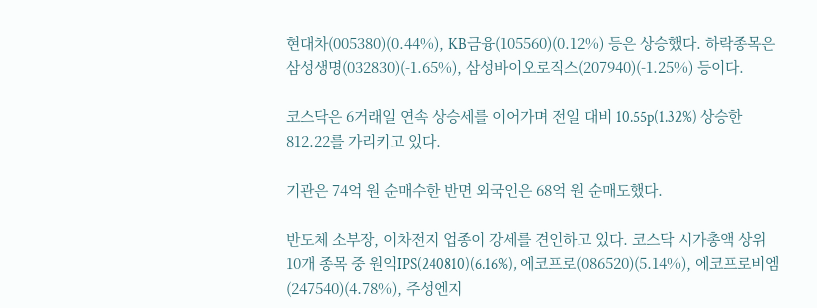현대차(005380)(0.44%), KB금융(105560)(0.12%) 등은 상승했다. 하락종목은 삼성생명(032830)(-1.65%), 삼성바이오로직스(207940)(-1.25%) 등이다.

코스닥은 6거래일 연속 상승세를 이어가며 전일 대비 10.55p(1.32%) 상승한 812.22를 가리키고 있다.

기관은 74억 원 순매수한 반면 외국인은 68억 원 순매도했다.

반도체 소부장, 이차전지 업종이 강세를 견인하고 있다. 코스닥 시가총액 상위 10개 종목 중 원익IPS(240810)(6.16%), 에코프로(086520)(5.14%), 에코프로비엠(247540)(4.78%), 주성엔지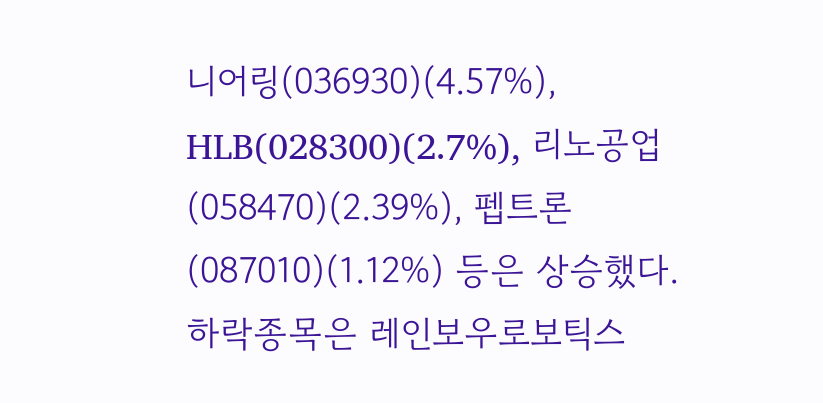니어링(036930)(4.57%), HLB(028300)(2.7%), 리노공업(058470)(2.39%), 펩트론(087010)(1.12%) 등은 상승했다. 하락종목은 레인보우로보틱스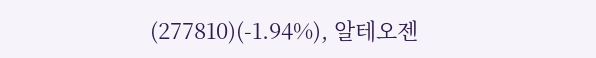(277810)(-1.94%), 알테오젠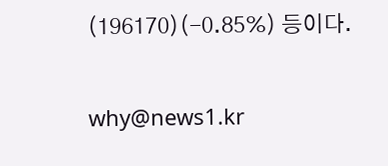(196170)(-0.85%) 등이다.

why@news1.kr